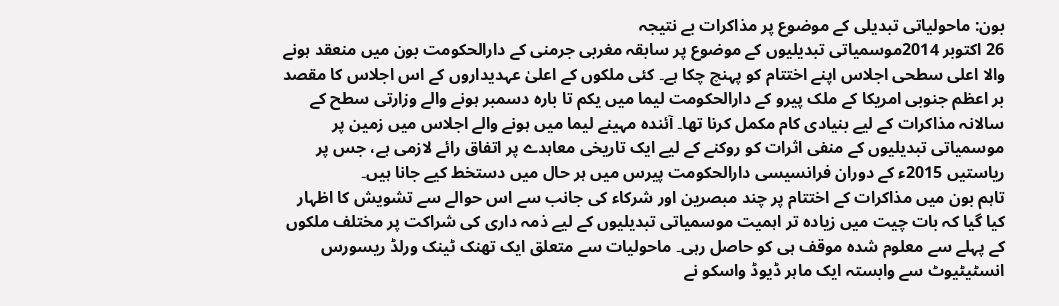بون: ماحولیاتی تبديلی کے موضوع پر مذاکرات بے نتيجہ
26 اکتوبر 2014موسمياتی تبديليوں کے موضوع پر سابقہ مغربی جرمنی کے دارالحکومت بون ميں منعقد ہونے والا اعلی سطحی اجلاس اپنے اختتام کو پہنچ چکا ہے۔ کئی ملکوں کے اعلیٰ عہدیداروں کے اس اجلاس کا مقصد بر اعظم جنوبی امريکا کے ملک پيرو کے دارالحکومت ليما ميں يکم تا بارہ دسمبر ہونے والے وزارتی سطح کے سالانہ مذاکرات کے ليے بنيادی کام مکمل کرنا تھا۔ آئندہ مہينے ليما ميں ہونے والے اجلاس ميں زمين پر موسمياتی تبديليوں کے منفی اثرات کو روکنے کے ليے ايک تاريخی معاہدے پر اتفاق رائے لازمی ہے، جس پر رياستيں 2015ء کے دوران فرانسيسی دارالحکومت پيرس ميں ہر حال میں دستخط کیے جانا ہیں۔
تاہم بون ميں مذاکرات کے اختتام پر چند مبصرين اور شرکاء کی جانب سے اس حوالے سے تشويش کا اظہار کيا گيا کہ بات چيت ميں زيادہ تر اہميت موسمياتی تبديليوں کے ليے ذمہ داری کی شراکت پر مختلف ملکوں کے پہلے سے معلوم شدہ موقف ہی کو حاصل رہی۔ ماحوليات سے متعلق ايک تھنک ٹينک ورلڈ ریسورس انسٹيٹيوٹ سے وابستہ ايک ماہر ڈيوڈ واسکو نے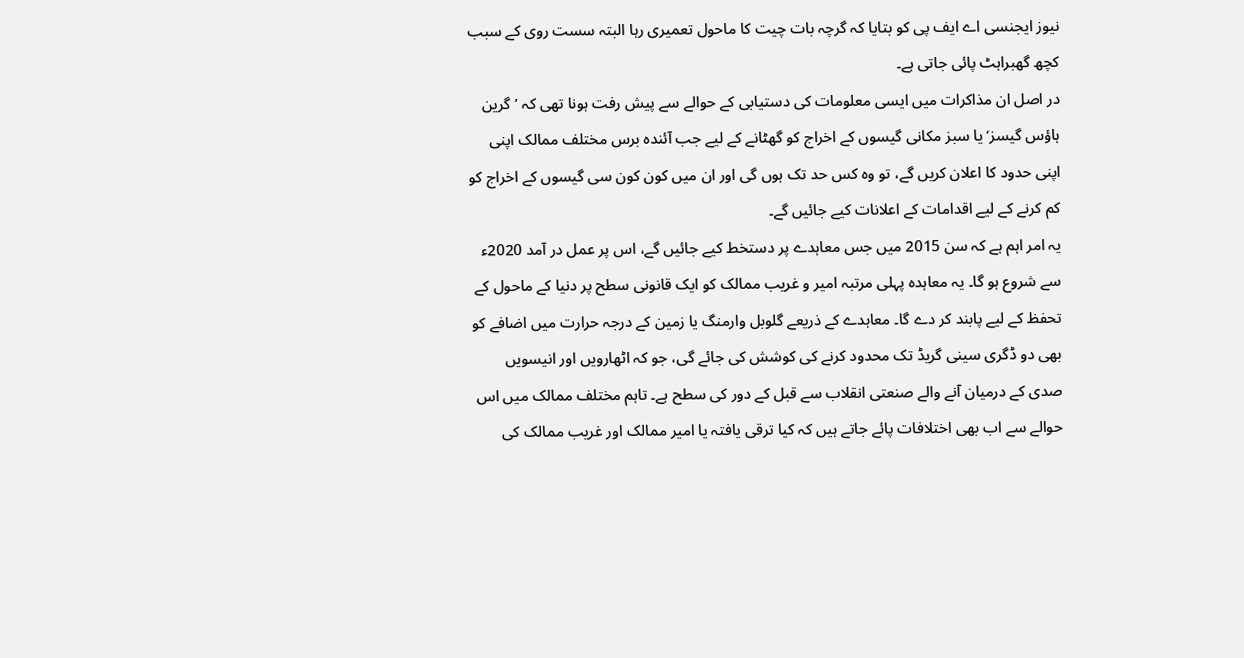نيوز ايجنسی اے ايف پی کو بتايا کہ گرچہ بات چيت کا ماحول تعميری رہا البتہ سست روی کے سبب کچھ گھبراہٹ پائی جاتی ہے۔
در اصل ان مذاکرات ميں ايسی معلومات کی دستيابی کے حوالے سے پيش رفت ہونا تھی کہ ’گرين ہاؤس گيسز‘ يا سبز مکانی گيسوں کے اخراج کو گھٹانے کے ليے جب آئندہ برس مختلف ممالک اپنی اپنی حدود کا اعلان کريں گے، تو وہ کس حد تک ہوں گی اور ان میں کون کون سی گيسوں کے اخراج کو کم کرنے کے ليے اقدامات کے اعلانات کیے جائیں گے۔
يہ امر اہم ہے کہ سن 2015 ميں جس معاہدے پر دستخط کيے جائيں گے، اس پر عمل در آمد 2020ء سے شروع ہو گا۔ يہ معاہدہ پہلی مرتبہ امير و غريب ممالک کو ايک قانونی سطح پر دنيا کے ماحول کے تحفظ کے ليے پابند کر دے گا۔ معاہدے کے ذريعے گلوبل وارمنگ يا زمين کے درجہ حرارت ميں اضافے کو بھی دو ڈگری سينی گريڈ تک محدود کرنے کی کوشش کی جائے گی، جو کہ اٹھارويں اور انيسويں صدی کے درميان آنے والے صنعتی انقلاب سے قبل کے دور کی سطح ہے۔ تاہم مختلف ممالک ميں اس حوالے سے اب بھی اختلافات پائے جاتے ہيں کہ کيا ترقی يافتہ يا امير ممالک اور غريب ممالک کی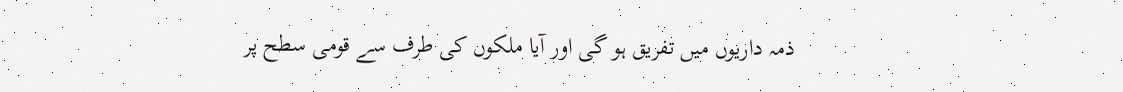ذمہ داريوں ميں تفريق ہو گی اور آيا ملکوں کی طرف سے قومی سطح پر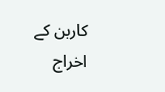کاربن کے اخراج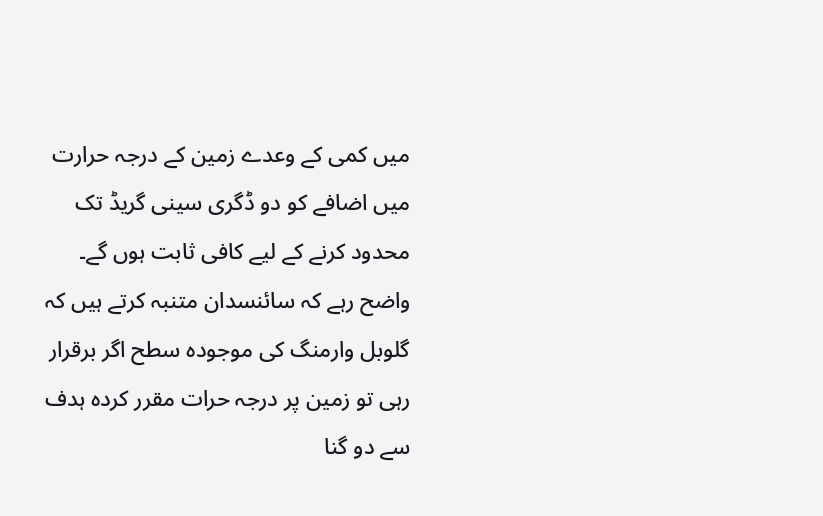ميں کمی کے وعدے زمين کے درجہ حرارت ميں اضافے کو دو ڈگری سينی گريڈ تک محدود کرنے کے ليے کافی ثابت ہوں گے۔
واضح رہے کہ سائنسدان متنبہ کرتے ہيں کہ گلوبل وارمنگ کی موجودہ سطح اگر برقرار رہی تو زمين پر درجہ حرات مقرر کردہ ہدف سے دو گنا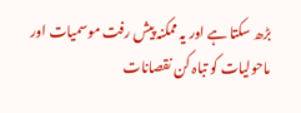بڑھ سکتا ہے اور يہ ممکنہ پيش رفت موسميات اور ماحوليات کو تباہ کن نقصانات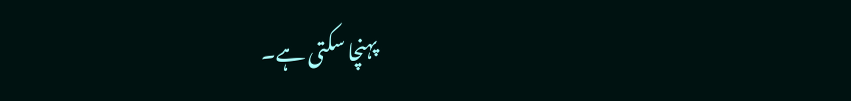پہنچا سکتی ہے۔